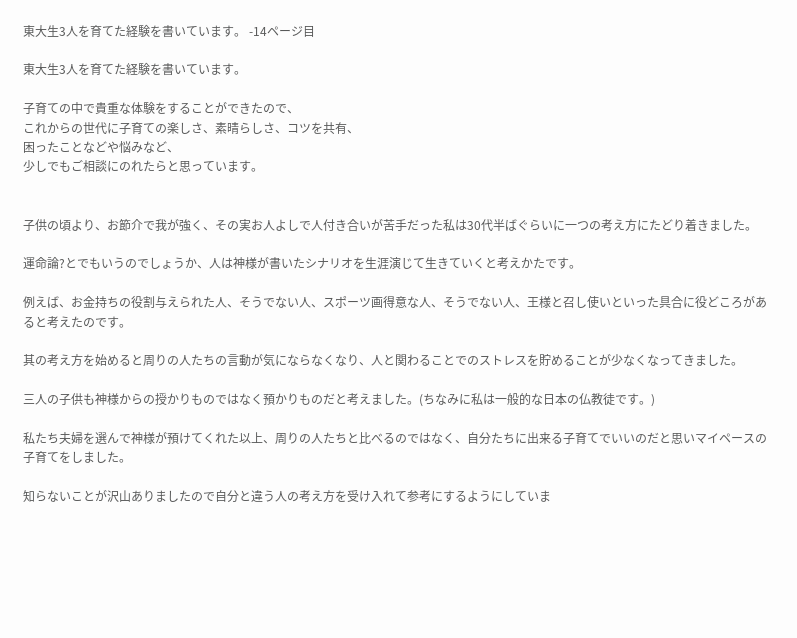東大生3人を育てた経験を書いています。 -14ページ目

東大生3人を育てた経験を書いています。

子育ての中で貴重な体験をすることができたので、
これからの世代に子育ての楽しさ、素晴らしさ、コツを共有、
困ったことなどや悩みなど、
少しでもご相談にのれたらと思っています。


子供の頃より、お節介で我が強く、その実お人よしで人付き合いが苦手だった私は30代半ばぐらいに一つの考え方にたどり着きました。

運命論?とでもいうのでしょうか、人は神様が書いたシナリオを生涯演じて生きていくと考えかたです。

例えば、お金持ちの役割与えられた人、そうでない人、スポーツ画得意な人、そうでない人、王様と召し使いといった具合に役どころがあると考えたのです。

其の考え方を始めると周りの人たちの言動が気にならなくなり、人と関わることでのストレスを貯めることが少なくなってきました。

三人の子供も神様からの授かりものではなく預かりものだと考えました。(ちなみに私は一般的な日本の仏教徒です。)

私たち夫婦を選んで神様が預けてくれた以上、周りの人たちと比べるのではなく、自分たちに出来る子育てでいいのだと思いマイペースの子育てをしました。

知らないことが沢山ありましたので自分と違う人の考え方を受け入れて参考にするようにしていま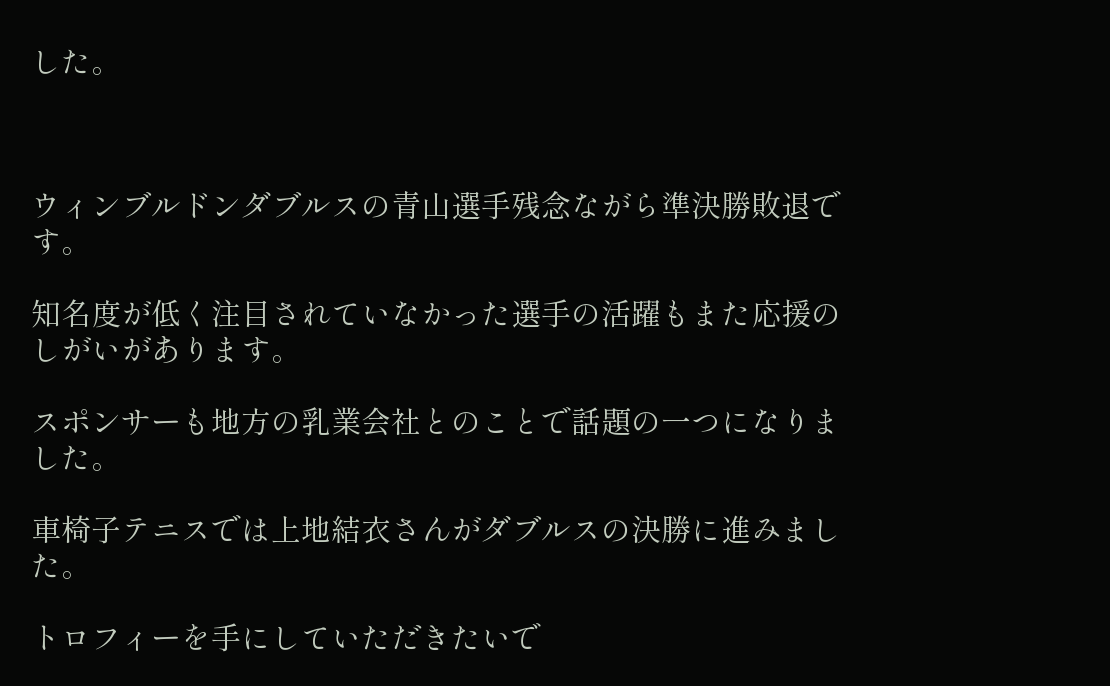した。



ウィンブルドンダブルスの青山選手残念ながら準決勝敗退です。

知名度が低く注目されていなかった選手の活躍もまた応援のしがいがあります。

スポンサーも地方の乳業会社とのことで話題の一つになりました。

車椅子テニスでは上地結衣さんがダブルスの決勝に進みました。

トロフィーを手にしていただきたいで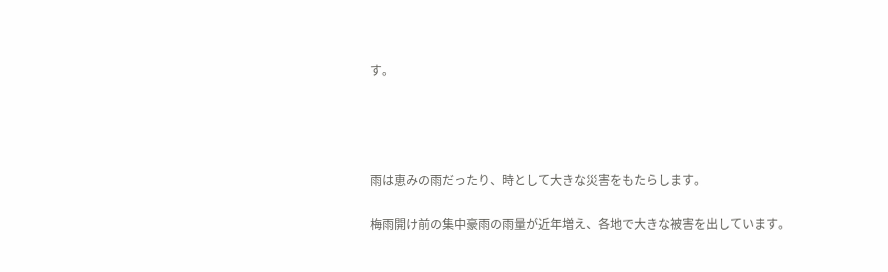す。




雨は恵みの雨だったり、時として大きな災害をもたらします。

梅雨開け前の集中豪雨の雨量が近年増え、各地で大きな被害を出しています。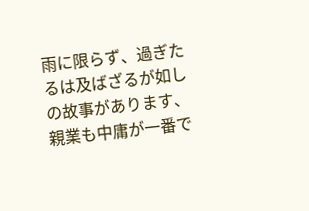雨に限らず、過ぎたるは及ばざるが如しの故事があります、親業も中庸が一番で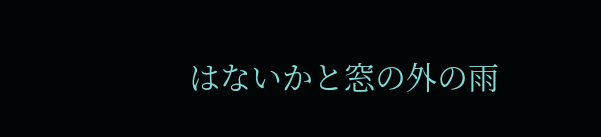はないかと窓の外の雨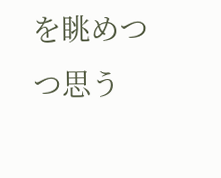を眺めつつ思う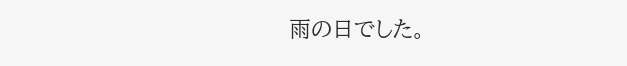雨の日でした。